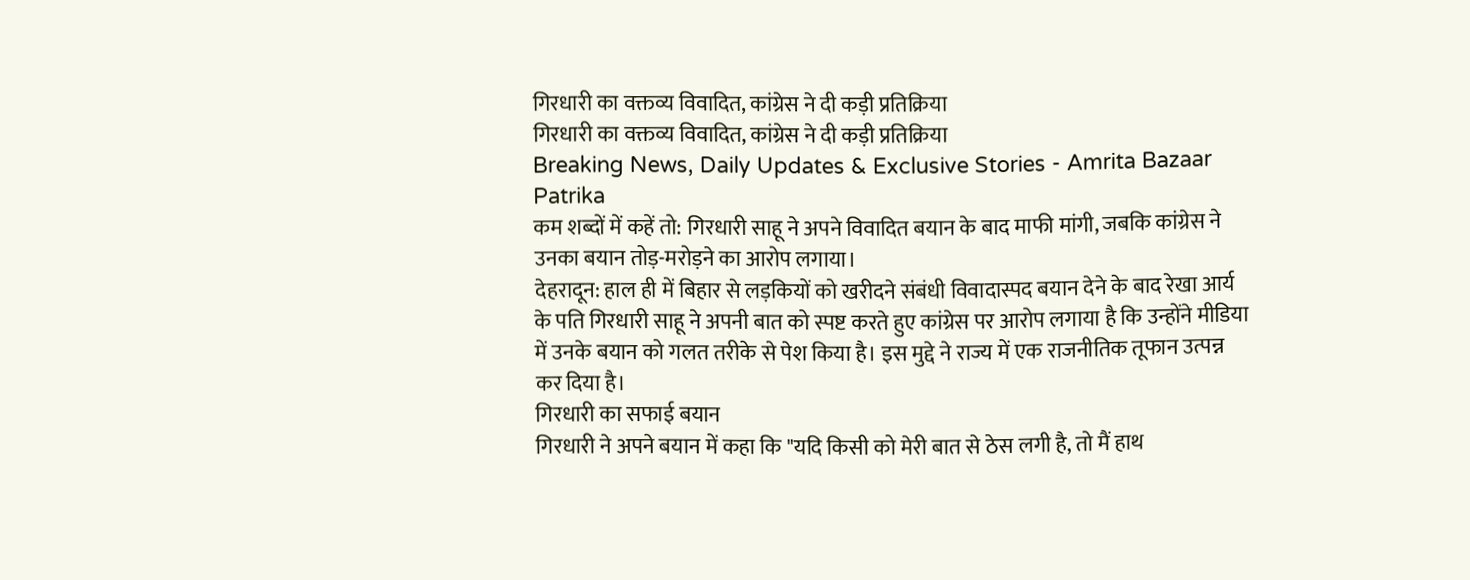गिरधारी का वक्तव्य विवादित, कांग्रेस ने दी कड़ी प्रतिक्रिया
गिरधारी का वक्तव्य विवादित, कांग्रेस ने दी कड़ी प्रतिक्रिया
Breaking News, Daily Updates & Exclusive Stories - Amrita Bazaar Patrika
कम शब्दों में कहें तो: गिरधारी साहू ने अपने विवादित बयान के बाद माफी मांगी, जबकि कांग्रेस ने उनका बयान तोड़-मरोड़ने का आरोप लगाया।
देहरादून: हाल ही में बिहार से लड़कियों को खरीदने संबंधी विवादास्पद बयान देने के बाद रेखा आर्य के पति गिरधारी साहू ने अपनी बात को स्पष्ट करते हुए कांग्रेस पर आरोप लगाया है कि उन्होंने मीडिया में उनके बयान को गलत तरीके से पेश किया है। इस मुद्दे ने राज्य में एक राजनीतिक तूफान उत्पन्न कर दिया है।
गिरधारी का सफाई बयान
गिरधारी ने अपने बयान में कहा कि "यदि किसी को मेरी बात से ठेस लगी है, तो मैं हाथ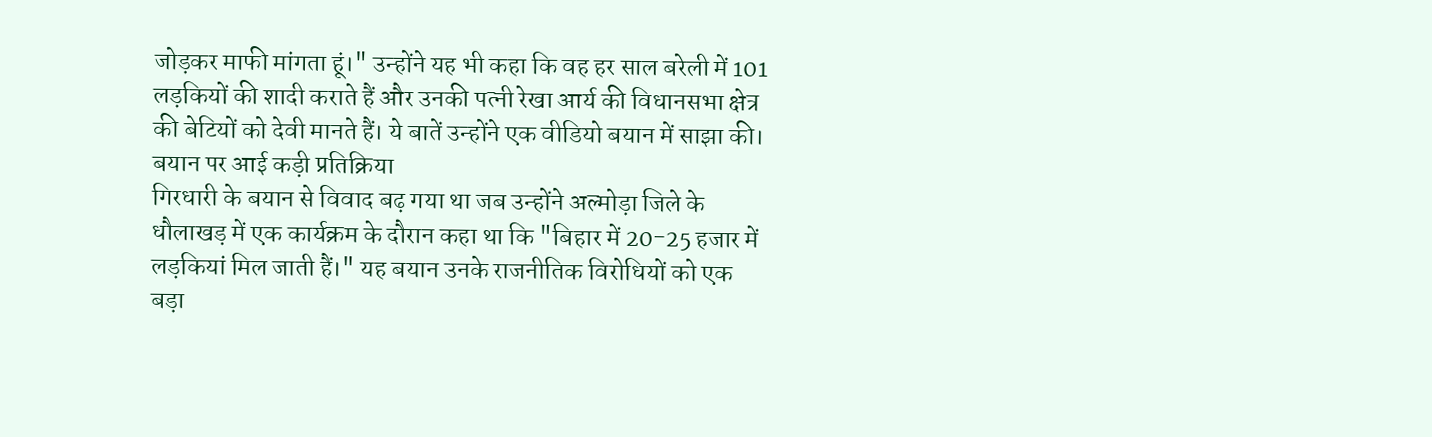जोड़कर माफी मांगता हूं।" उन्होंने यह भी कहा कि वह हर साल बरेली में 101 लड़कियों की शादी कराते हैं और उनकी पत्नी रेखा आर्य की विधानसभा क्षेत्र की बेटियों को देवी मानते हैं। ये बातें उन्होंने एक वीडियो बयान में साझा की।
बयान पर आई कड़ी प्रतिक्रिया
गिरधारी के बयान से विवाद बढ़ गया था जब उन्होंने अल्मोड़ा जिले के धौलाखड़ में एक कार्यक्रम के दौरान कहा था कि "बिहार में 20-25 हजार में लड़कियां मिल जाती हैं।" यह बयान उनके राजनीतिक विरोधियों को एक बड़ा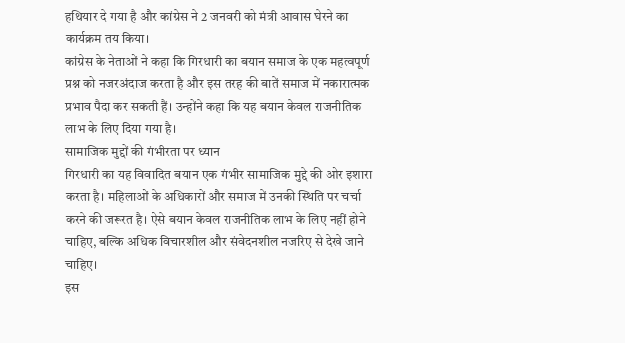हथियार दे गया है और कांग्रेस ने 2 जनवरी को मंत्री आवास घेरने का कार्यक्रम तय किया।
कांग्रेस के नेताओं ने कहा कि गिरधारी का बयान समाज के एक महत्वपूर्ण प्रश्न को नजरअंदाज करता है और इस तरह की बातें समाज में नकारात्मक प्रभाव पैदा कर सकती हैं। उन्होंने कहा कि यह बयान केवल राजनीतिक लाभ के लिए दिया गया है।
सामाजिक मुद्दों की गंभीरता पर ध्यान
गिरधारी का यह विवादित बयान एक गंभीर सामाजिक मुद्दे की ओर इशारा करता है। महिलाओं के अधिकारों और समाज में उनकी स्थिति पर चर्चा करने की जरूरत है। ऐसे बयान केवल राजनीतिक लाभ के लिए नहीं होने चाहिए, बल्कि अधिक विचारशील और संवेदनशील नजरिए से देखे जाने चाहिए।
इस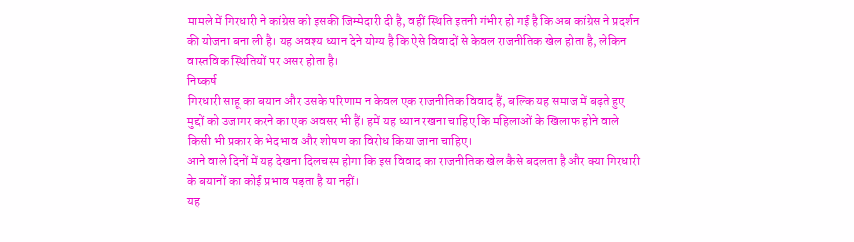मामले में गिरधारी ने कांग्रेस को इसकी जिम्मेदारी दी है, वहीं स्थिति इतनी गंभीर हो गई है कि अब कांग्रेस ने प्रदर्शन की योजना बना ली है। यह अवश्य ध्यान देने योग्य है कि ऐसे विवादों से केवल राजनीतिक खेल होता है, लेकिन वास्तविक स्थितियों पर असर होता है।
निष्कर्ष
गिरधारी साहू का बयान और उसके परिणाम न केवल एक राजनीतिक विवाद हैं, बल्कि यह समाज में बढ़ते हुए मुद्दों को उजागर करने का एक अवसर भी हैं। हमें यह ध्यान रखना चाहिए कि महिलाओं के खिलाफ होने वाले किसी भी प्रकार के भेदभाव और शोषण का विरोध किया जाना चाहिए।
आने वाले दिनों में यह देखना दिलचस्प होगा कि इस विवाद का राजनीतिक खेल कैसे बदलता है और क्या गिरधारी के बयानों का कोई प्रभाव पड़ता है या नहीं।
यह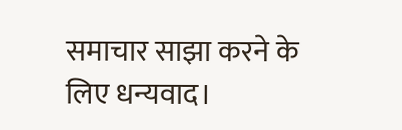समाचार साझा करने के लिए धन्यवाद।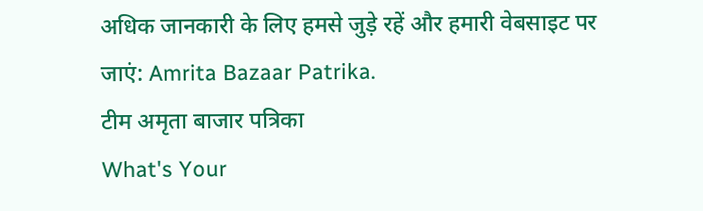अधिक जानकारी के लिए हमसे जुड़े रहें और हमारी वेबसाइट पर जाएं: Amrita Bazaar Patrika.
टीम अमृता बाजार पत्रिका
What's Your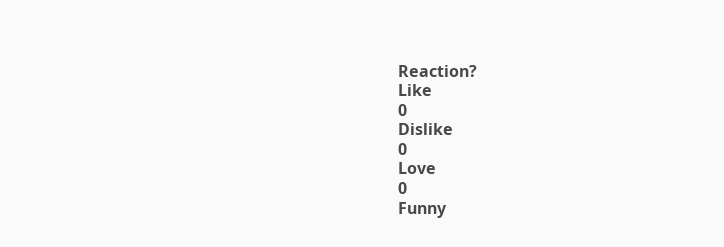Reaction?
Like
0
Dislike
0
Love
0
Funny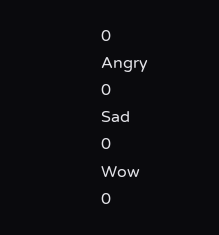0
Angry
0
Sad
0
Wow
0